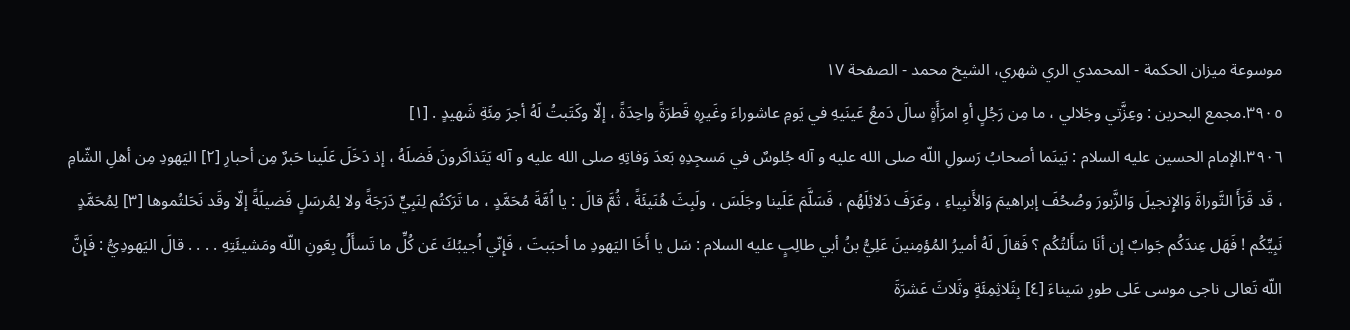موسوعة ميزان الحکمة - المحمدي الري شهري، الشيخ محمد - الصفحة ١٧
٣٩٠٥.مجمع البحرين : وعِزَّتي وجَلالي ، ما مِن رَجُلٍ أوِ امرَأَةٍ سالَ دَمعُ عَينَيهِ في يَومِ عاشوراءَ وغَيرِهِ قَطرَةً واحِدَةً ، إلّا وكَتَبتُ لَهُ أجرَ مِئَةِ شَهيدٍ . [١]
٣٩٠٦.الإمام الحسين عليه السلام : بَينَما أصحابُ رَسولِ اللّه صلى الله عليه و آله جُلوسٌ في مَسجِدِهِ بَعدَ وَفاتِهِ صلى الله عليه و آله يَتَذاكَرونَ فَضلَهُ ، إذ دَخَلَ عَلَينا حَبرٌ مِن أحبارِ [٢] اليَهودِ مِن أهلِ الشّامِ ، قَد قَرَأَ التَّوراةَ وَالإِنجيلَ وَالزَّبورَ وصُحُفَ إبراهيمَ وَالأَنبِياءِ ، وعَرَفَ دَلائِلَهُم ، فَسَلَّمَ عَلَينا وجَلَسَ ، ولَبِثَ هُنَيئَةً ، ثُمَّ قالَ : يا اُمَّةَ مُحَمَّدٍ ، ما تَرَكتُم لِنَبِيٍّ دَرَجَةً ولا لِمُرسَلٍ فَضيلَةً إلّا وقَد نَحَلتُموها [٣] لِمُحَمَّدٍ نَبِيِّكُم ! فَهَل عِندَكُم جَوابٌ إن أنَا سَأَلتُكُم ؟ فَقالَ لَهُ أميرُ المُؤمِنينَ عَلِيُّ بنُ أبي طالِبٍ عليه السلام : سَل يا أَخَا اليَهودِ ما أحبَبتَ ، فَإِنّي اُجيبُكَ عَن كُلِّ ما تَسأَلُ بِعَونِ اللّه ومَشيئَتِهِ . . . . قالَ اليَهودِيُّ : فَإِنَّ اللّه تَعالى ناجى موسى عَلى طورِ سَيناءَ [٤] بِثَلاثِمِئَةٍ وثَلاثَ عَشرَةَ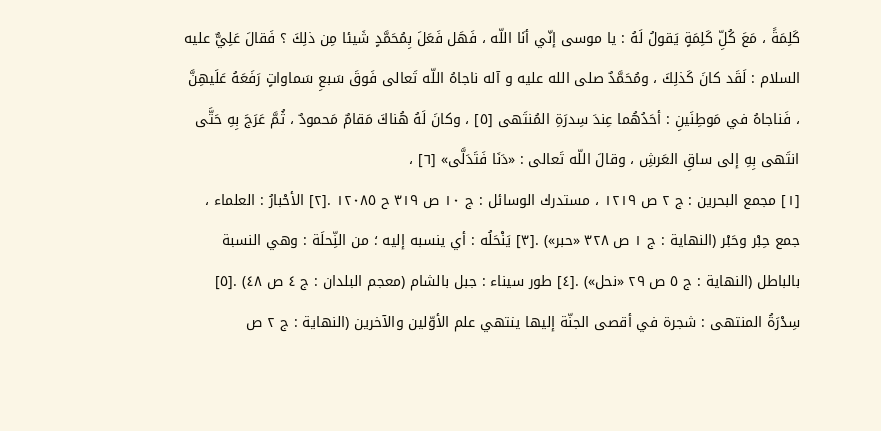كَلِمَةً ، مَعَ كُلِّ كَلِمَةٍ يَقولُ لَهُ : يا موسى إنّي أنَا اللّه ، فَهَل فَعَلَ بِمُحَمَّدٍ شَيئا مِن ذلِكَ ؟ فَقالَ عَلِيٌّ عليه السلام : لَقَد كانَ كَذلِكَ ، ومُحَمَّدٌ صلى الله عليه و آله ناجاهُ اللّه تَعالى فَوقَ سَبعِ سَماواتٍ رَفَعَهُ عَلَيهِنَّ ، فَناجاهُ في مَوطِنَينِ : أحَدُهُما عِندَ سِدرَةِ المُنتَهى [٥] ، وكانَ لَهُ هُناكَ مَقامٌ مَحمودٌ ، ثُمَّ عَرَجَ بِهِ حَتَّى انتَهى بِهِ إلى ساقِ العَرشِ ، وقالَ اللّه تَعالى : «دَنَا فَتَدَلَّى» [٦] ،
[١] مجمع البحرين : ج ٢ ص ١٢١٩ ، مستدرك الوسائل : ج ١٠ ص ٣١٩ ح ١٢٠٨٥ .[٢] الأحْبارُ : العلماء ، جمع حِبْر وحَبْر (النهاية : ج ١ ص ٣٢٨ «حبر») .[٣] يَنْحَلُه : أي ينسبه إليه ؛ من النِّحلَة : وهي النسبة بالباطل (النهاية : ج ٥ ص ٢٩ «نحل») .[٤] طور سيناء : جبل بالشام (معجم البلدان : ج ٤ ص ٤٨) .[٥] سِدْرَةُ المنتهى : شجرة في أقصى الجنّة إليها ينتهي علم الأوّلين والآخرين (النهاية : ج ٢ ص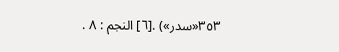٣٥٣«سدر») .[٦] النجم : ٨ .